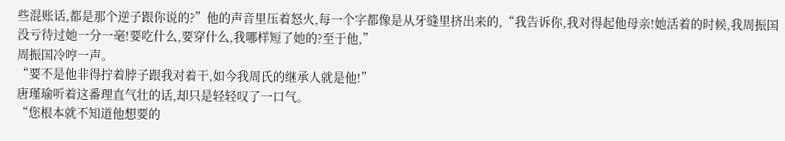些混账话,都是那个逆子跟你说的?”他的声音里压着怒火,每一个字都像是从牙缝里挤出来的,“我告诉你,我对得起他母亲!她活着的时候,我周振国没亏待过她一分一毫!要吃什么,要穿什么,我哪样短了她的?至于他,”
周振国冷哼一声。
“要不是他非得拧着脖子跟我对着干,如今我周氏的继承人就是他!”
唐瑾瑜听着这番理直气壮的话,却只是轻轻叹了一口气。
“您根本就不知道他想要的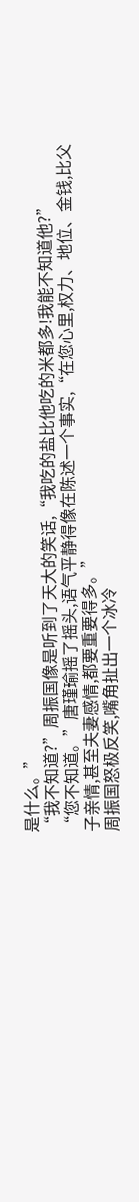是什么。”
“我不知道?”周振国像是听到了天大的笑话,“我吃的盐比他吃的米都多!我能不知道他?”
“您不知道。”唐瑾瑜摇了摇头,语气平静得像在陈述一个事实,“在您心里,权力、地位、金钱,比父子亲情,甚至夫妻感情,都要重要得多。”
周振国怒极反笑,嘴角扯出一个冰冷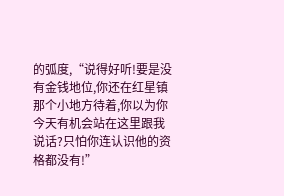的弧度,“说得好听!要是没有金钱地位,你还在红星镇那个小地方待着,你以为你今天有机会站在这里跟我说话?只怕你连认识他的资格都没有!”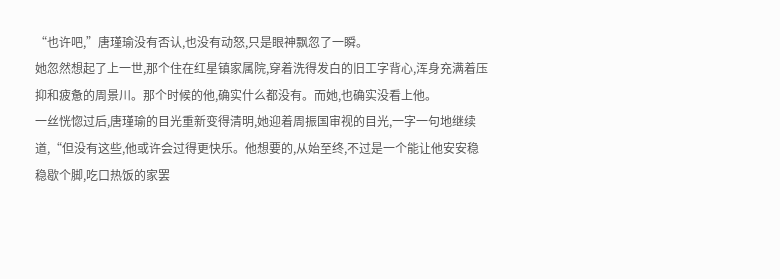“也许吧,”唐瑾瑜没有否认,也没有动怒,只是眼神飘忽了一瞬。
她忽然想起了上一世,那个住在红星镇家属院,穿着洗得发白的旧工字背心,浑身充满着压抑和疲惫的周景川。那个时候的他,确实什么都没有。而她,也确实没看上他。
一丝恍惚过后,唐瑾瑜的目光重新变得清明,她迎着周振国审视的目光,一字一句地继续道,“但没有这些,他或许会过得更快乐。他想要的,从始至终,不过是一个能让他安安稳稳歇个脚,吃口热饭的家罢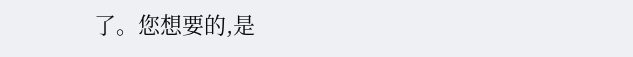了。您想要的,是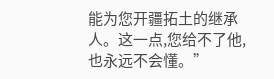能为您开疆拓土的继承人。这一点,您给不了他,也永远不会懂。”